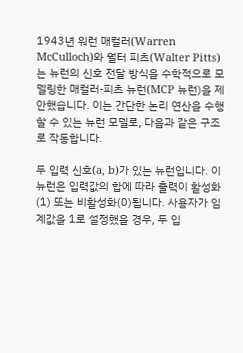1943년 워런 매컬러(Warren McCulloch)와 월터 피츠(Walter Pitts)는 뉴런의 신호 전달 방식을 수학적으로 모델링한 매컬러-피츠 뉴런(MCP 뉴런)을 제안했습니다. 이는 간단한 논리 연산을 수행할 수 있는 뉴런 모델로, 다음과 같은 구조로 작동합니다.

두 입력 신호(a, b)가 있는 뉴런입니다. 이 뉴런은 입력값의 합에 따라 출력이 활성화(1) 또는 비활성화(0)됩니다. 사용자가 임계값을 1로 설정했을 경우, 두 입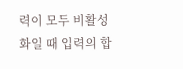력이 모두 비활성화일 때 입력의 합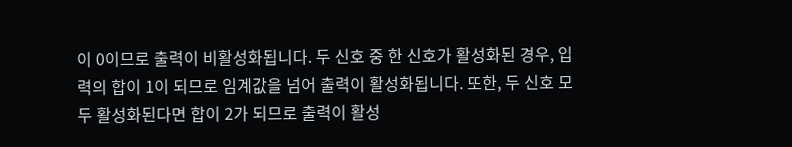이 0이므로 출력이 비활성화됩니다. 두 신호 중 한 신호가 활성화된 경우, 입력의 합이 1이 되므로 임계값을 넘어 출력이 활성화됩니다. 또한, 두 신호 모두 활성화된다면 합이 2가 되므로 출력이 활성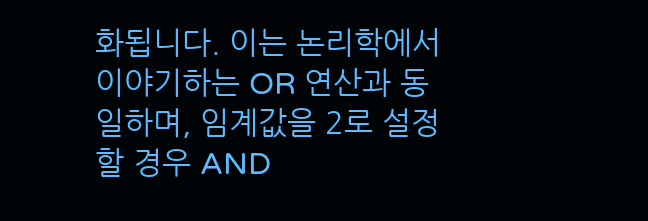화됩니다. 이는 논리학에서 이야기하는 OR 연산과 동일하며, 임계값을 2로 설정할 경우 AND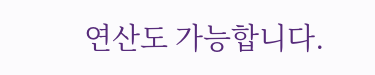연산도 가능합니다.